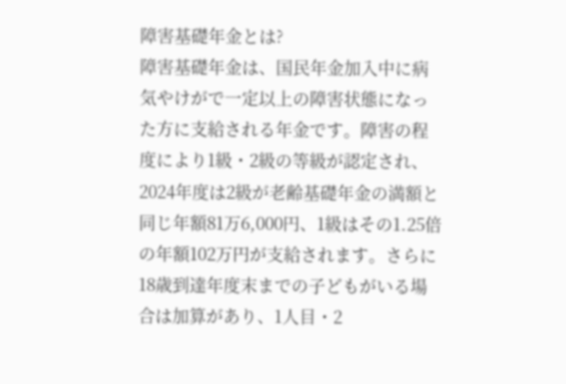障害基礎年金とは?
障害基礎年金は、国民年金加入中に病気やけがで一定以上の障害状態になった方に支給される年金です。障害の程度により1級・2級の等級が認定され、2024年度は2級が老齢基礎年金の満額と同じ年額81万6,000円、1級はその1.25倍の年額102万円が支給されます。さらに18歳到達年度末までの子どもがいる場合は加算があり、1人目・2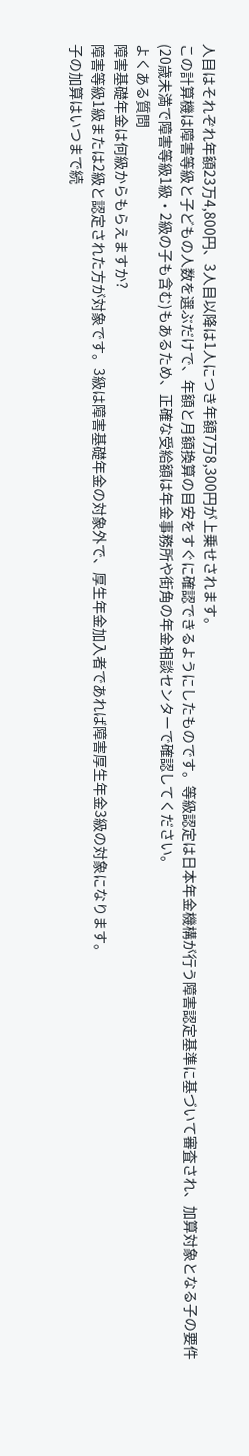人目はそれぞれ年額23万4,800円、3人目以降は1人につき年額7万8,300円が上乗せされます。
この計算機は障害等級と子どもの人数を選ぶだけで、年額と月額換算の目安をすぐに確認できるようにしたものです。等級認定は日本年金機構が行う障害認定基準に基づいて審査され、加算対象となる子の要件(20歳未満で障害等級1級・2級の子も含む)もあるため、正確な受給額は年金事務所や街角の年金相談センターで確認してください。
よくある質問
障害基礎年金は何級からもらえますか?
障害等級1級または2級と認定された方が対象です。3級は障害基礎年金の対象外で、厚生年金加入者であれば障害厚生年金3級の対象になります。
子の加算はいつまで続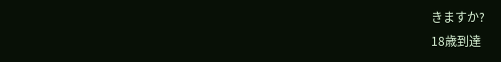きますか?
18歳到達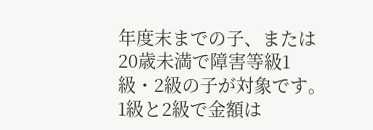年度末までの子、または20歳未満で障害等級1級・2級の子が対象です。
1級と2級で金額は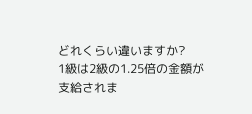どれくらい違いますか?
1級は2級の1.25倍の金額が支給されま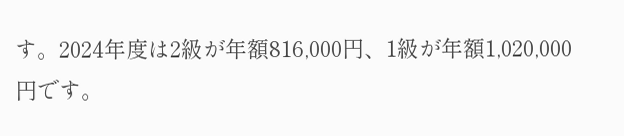す。2024年度は2級が年額816,000円、1級が年額1,020,000円です。